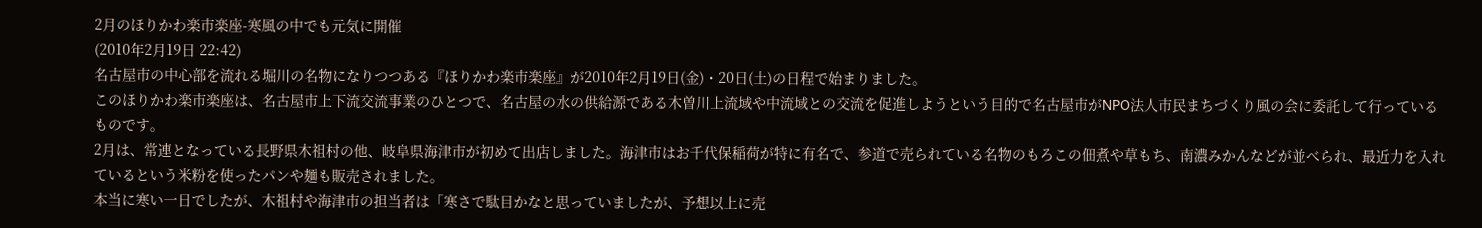2月のほりかわ楽市楽座-寒風の中でも元気に開催
(2010年2月19日 22:42)
名古屋市の中心部を流れる堀川の名物になりつつある『ほりかわ楽市楽座』が2010年2月19日(金)・20日(土)の日程で始まりました。
このほりかわ楽市楽座は、名古屋市上下流交流事業のひとつで、名古屋の水の供給源である木曽川上流域や中流域との交流を促進しようという目的で名古屋市がNPO法人市民まちづくり風の会に委託して行っているものです。
2月は、常連となっている長野県木祖村の他、岐阜県海津市が初めて出店しました。海津市はお千代保稲荷が特に有名で、参道で売られている名物のもろこの佃煮や草もち、南濃みかんなどが並べられ、最近力を入れているという米粉を使ったパンや麺も販売されました。
本当に寒い一日でしたが、木祖村や海津市の担当者は「寒さで駄目かなと思っていましたが、予想以上に売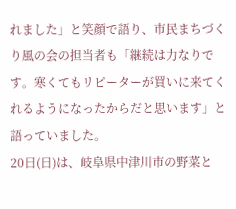れました」と笑顔で語り、市民まちづくり風の会の担当者も「継続は力なりです。寒くてもリピーターが買いに来てくれるようになったからだと思います」と語っていました。
20日(日)は、岐阜県中津川市の野菜と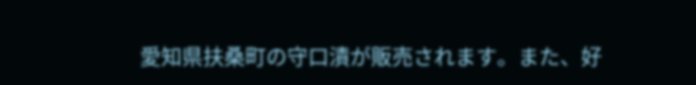愛知県扶桑町の守口漬が販売されます。また、好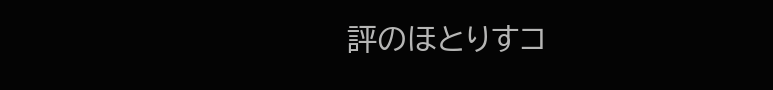評のほとりすコ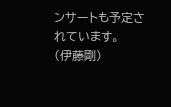ンサートも予定されています。
(伊藤剛)